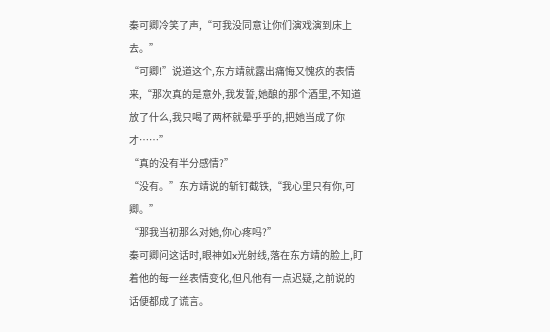秦可卿冷笑了声,“可我没同意让你们演戏演到床上去。”
“可卿!”说道这个,东方靖就露出痛悔又愧疚的表情来,“那次真的是意外,我发誓,她酿的那个酒里,不知道放了什么,我只喝了两杯就晕乎乎的,把她当成了你才……”
“真的没有半分感情?”
“没有。”东方靖说的斩钉截铁,“我心里只有你,可卿。”
“那我当初那么对她,你心疼吗?”
秦可卿问这话时,眼神如x光射线,落在东方靖的脸上,盯着他的每一丝表情变化,但凡他有一点迟疑,之前说的话便都成了谎言。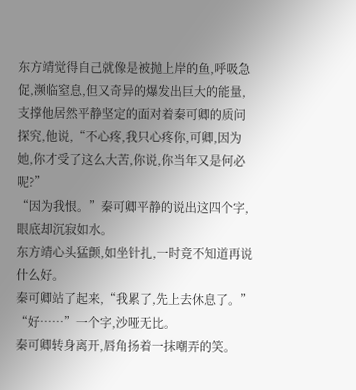东方靖觉得自己就像是被抛上岸的鱼,呼吸急促,濒临窒息,但又奇异的爆发出巨大的能量,支撑他居然平静坚定的面对着秦可卿的质问探究,他说,“不心疼,我只心疼你,可卿,因为她,你才受了这么大苦,你说,你当年又是何必呢?”
“因为我恨。”秦可卿平静的说出这四个字,眼底却沉寂如水。
东方靖心头猛颤,如坐针扎,一时竟不知道再说什么好。
秦可卿站了起来,“我累了,先上去休息了。”
“好……”一个字,沙哑无比。
秦可卿转身离开,唇角扬着一抹嘲弄的笑。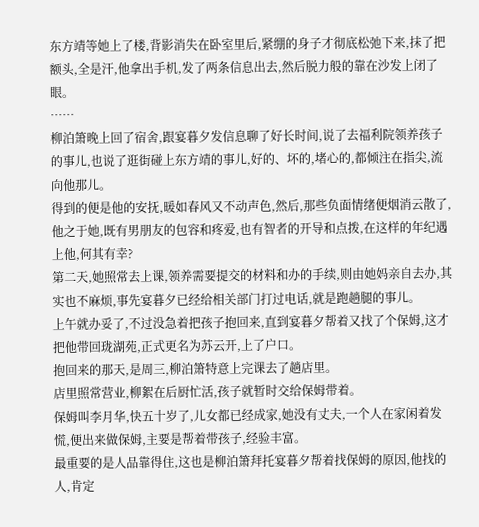东方靖等她上了楼,背影消失在卧室里后,紧绷的身子才彻底松弛下来,抹了把额头,全是汗,他拿出手机,发了两条信息出去,然后脱力般的靠在沙发上闭了眼。
……
柳泊箫晚上回了宿舍,跟宴暮夕发信息聊了好长时间,说了去福利院领养孩子的事儿,也说了逛街碰上东方靖的事儿,好的、坏的,堵心的,都倾注在指尖,流向他那儿。
得到的便是他的安抚,暖如春风又不动声色,然后,那些负面情绪便烟消云散了,他之于她,既有男朋友的包容和疼爱,也有智者的开导和点拨,在这样的年纪遇上他,何其有幸?
第二天,她照常去上课,领养需要提交的材料和办的手续,则由她妈亲自去办,其实也不麻烦,事先宴暮夕已经给相关部门打过电话,就是跑趟腿的事儿。
上午就办妥了,不过没急着把孩子抱回来,直到宴暮夕帮着又找了个保姆,这才把他带回珑湖苑,正式更名为苏云开,上了户口。
抱回来的那天,是周三,柳泊箫特意上完课去了趟店里。
店里照常营业,柳絮在后厨忙活,孩子就暂时交给保姆带着。
保姆叫李月华,快五十岁了,儿女都已经成家,她没有丈夫,一个人在家闲着发慌,便出来做保姆,主要是帮着带孩子,经验丰富。
最重要的是人品靠得住,这也是柳泊箫拜托宴暮夕帮着找保姆的原因,他找的人,肯定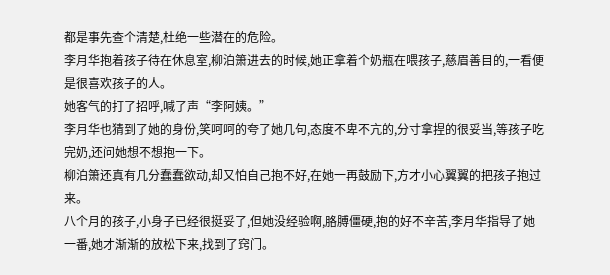都是事先查个清楚,杜绝一些潜在的危险。
李月华抱着孩子待在休息室,柳泊箫进去的时候,她正拿着个奶瓶在喂孩子,慈眉善目的,一看便是很喜欢孩子的人。
她客气的打了招呼,喊了声“李阿姨。”
李月华也猜到了她的身份,笑呵呵的夸了她几句,态度不卑不亢的,分寸拿捏的很妥当,等孩子吃完奶,还问她想不想抱一下。
柳泊箫还真有几分蠢蠢欲动,却又怕自己抱不好,在她一再鼓励下,方才小心翼翼的把孩子抱过来。
八个月的孩子,小身子已经很挺妥了,但她没经验啊,胳膊僵硬,抱的好不辛苦,李月华指导了她一番,她才渐渐的放松下来,找到了窍门。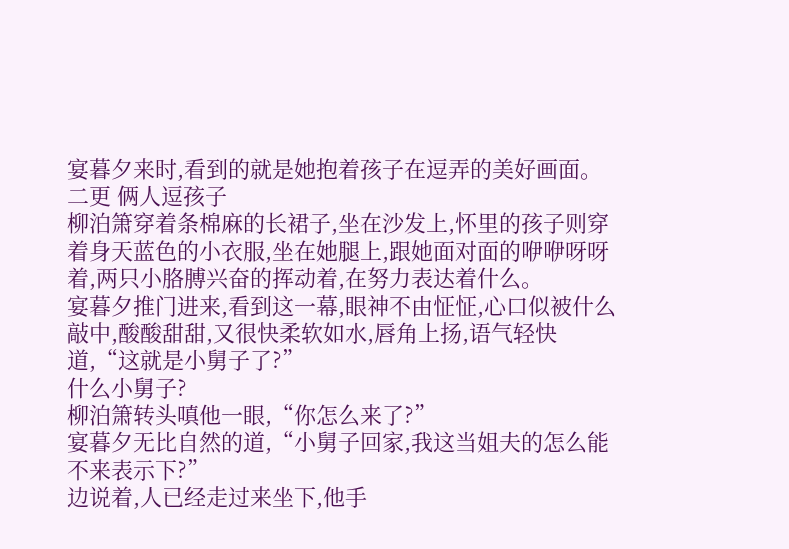宴暮夕来时,看到的就是她抱着孩子在逗弄的美好画面。
二更 俩人逗孩子
柳泊箫穿着条棉麻的长裙子,坐在沙发上,怀里的孩子则穿着身天蓝色的小衣服,坐在她腿上,跟她面对面的咿咿呀呀着,两只小胳膊兴奋的挥动着,在努力表达着什么。
宴暮夕推门进来,看到这一幕,眼神不由怔怔,心口似被什么敲中,酸酸甜甜,又很快柔软如水,唇角上扬,语气轻快道,“这就是小舅子了?”
什么小舅子?
柳泊箫转头嗔他一眼,“你怎么来了?”
宴暮夕无比自然的道,“小舅子回家,我这当姐夫的怎么能不来表示下?”
边说着,人已经走过来坐下,他手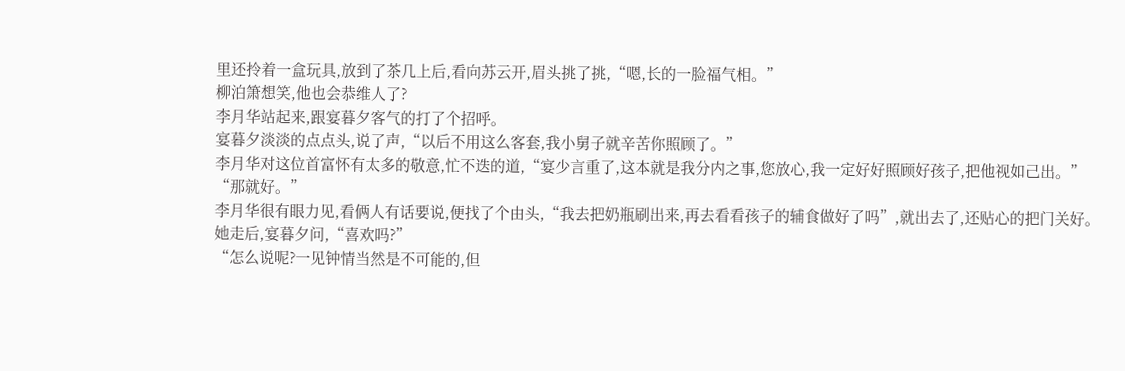里还拎着一盒玩具,放到了茶几上后,看向苏云开,眉头挑了挑,“嗯,长的一脸福气相。”
柳泊箫想笑,他也会恭维人了?
李月华站起来,跟宴暮夕客气的打了个招呼。
宴暮夕淡淡的点点头,说了声,“以后不用这么客套,我小舅子就辛苦你照顾了。”
李月华对这位首富怀有太多的敬意,忙不迭的道,“宴少言重了,这本就是我分内之事,您放心,我一定好好照顾好孩子,把他视如己出。”
“那就好。”
李月华很有眼力见,看俩人有话要说,便找了个由头,“我去把奶瓶刷出来,再去看看孩子的辅食做好了吗”,就出去了,还贴心的把门关好。
她走后,宴暮夕问,“喜欢吗?”
“怎么说呢?一见钟情当然是不可能的,但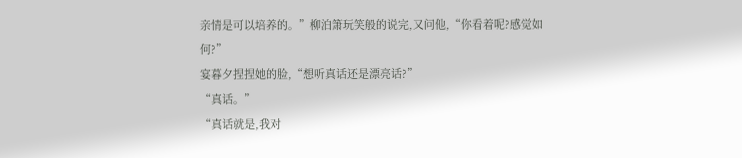亲情是可以培养的。”柳泊箫玩笑般的说完,又问他,“你看着呢?感觉如何?”
宴暮夕捏捏她的脸,“想听真话还是漂亮话?”
“真话。”
“真话就是,我对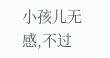小孩儿无感,不过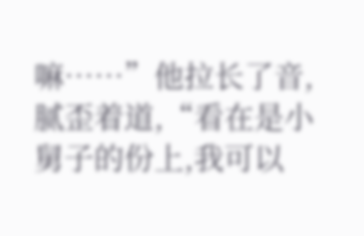嘛……”他拉长了音,腻歪着道,“看在是小舅子的份上,我可以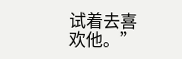试着去喜欢他。”